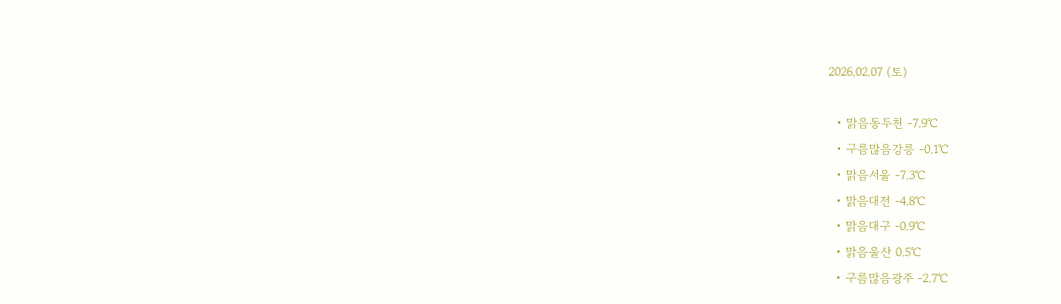2026.02.07 (토)

  • 맑음동두천 -7.9℃
  • 구름많음강릉 -0.1℃
  • 맑음서울 -7.3℃
  • 맑음대전 -4.8℃
  • 맑음대구 -0.9℃
  • 맑음울산 0.5℃
  • 구름많음광주 -2.7℃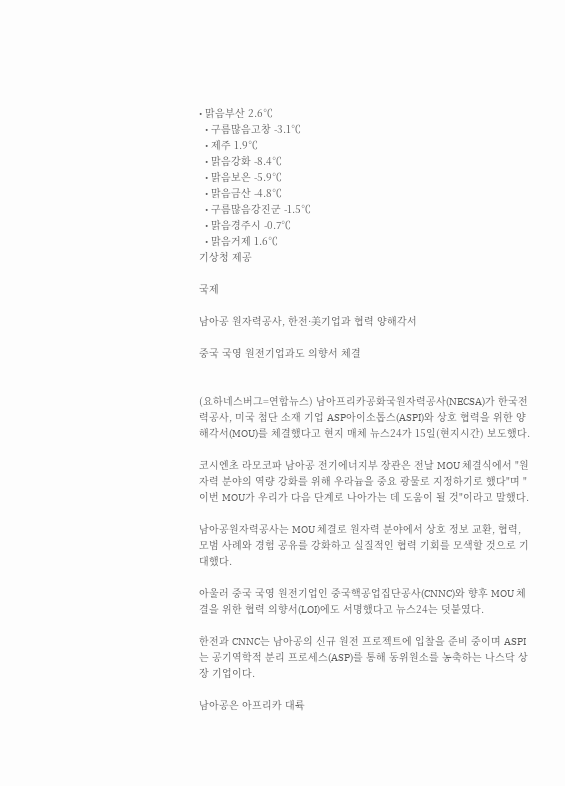• 맑음부산 2.6℃
  • 구름많음고창 -3.1℃
  • 제주 1.9℃
  • 맑음강화 -8.4℃
  • 맑음보은 -5.9℃
  • 맑음금산 -4.8℃
  • 구름많음강진군 -1.5℃
  • 맑음경주시 -0.7℃
  • 맑음거제 1.6℃
기상청 제공

국제

남아공 원자력공사, 한전·美기업과 협력 양해각서

중국 국영 원전기업과도 의향서 체결


(요하네스버그=연합뉴스) 남아프리카공화국원자력공사(NECSA)가 한국전력공사, 미국 첨단 소재 기업 ASP아이소톱스(ASPI)와 상호 협력을 위한 양해각서(MOU)를 체결했다고 현지 매체 뉴스24가 15일(현지시간) 보도했다.

코시엔초 라모코파 남아공 전기에너지부 장관은 전날 MOU 체결식에서 "원자력 분야의 역량 강화를 위해 우라늄을 중요 광물로 지정하기로 했다"며 "이번 MOU가 우리가 다음 단계로 나아가는 데 도움이 될 것"이라고 말했다.

남아공원자력공사는 MOU 체결로 원자력 분야에서 상호 정보 교환, 협력, 모범 사례와 경험 공유를 강화하고 실질적인 협력 기회를 모색할 것으로 기대했다.

아울러 중국 국영 원전기업인 중국핵공업집단공사(CNNC)와 향후 MOU 체결을 위한 협력 의향서(LOI)에도 서명했다고 뉴스24는 덧붙였다.

한전과 CNNC는 남아공의 신규 원전 프로젝트에 입찰을 준비 중이며 ASPI는 공기역학적 분리 프로세스(ASP)를 통해 동위원소를 농축하는 나스닥 상장 기업이다.

남아공은 아프리카 대륙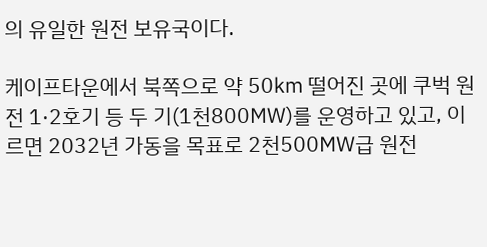의 유일한 원전 보유국이다.

케이프타운에서 북쪽으로 약 50㎞ 떨어진 곳에 쿠벅 원전 1·2호기 등 두 기(1천800㎿)를 운영하고 있고, 이르면 2032년 가동을 목표로 2천500㎿급 원전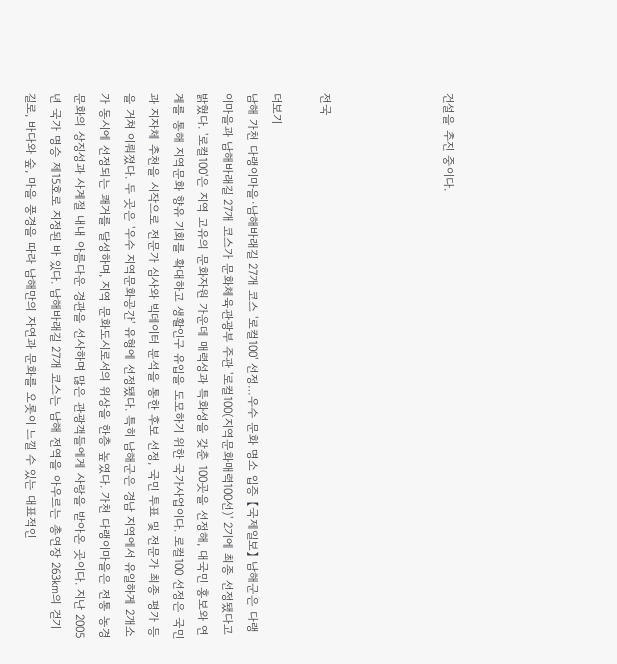건설을 추진 중이다.




전국

더보기
남해 가천 다랭이마을·남해바래길 27개 코스 '로컬100' 선정…우수 문화 명소 입증 【국제일보】 남해군은 다랭이마을과 남해바래길 27개 코스가 문화체육관광부 주관 '로컬100(지역문화매력100선)' 2기에 최종 선정됐다고 밝혔다. '로컬100'은 지역 고유의 문화자원 가운데 매력성과 특화성을 갖춘 100곳을 선정해, 대국민 홍보와 연계를 통해 지역문화 향유 기회를 확대하고 생활인구 유입을 도모하기 위한 국가사업이다. 로컬100 선정은 국민과 지자체 추천을 시작으로 전문가 심사와 빅데이터 분석을 통한 후보 선정, 국민 투표 및 전문가 최종 평가 등을 거쳐 이뤄졌다. 두 곳은 '우수 지역문화공간' 유형에 선정됐다. 특히 남해군은 경남 지역에서 유일하게 2개소가 동시에 선정되는 쾌거를 달성하며, 지역 문화도시로서의 위상을 한층 높였다. 가천 다랭이마을은 전통 농경문화의 상징성과 사계절 내내 아름다운 경관을 선사하며 많은 관광객들에게 사랑을 받아온 곳이다. 지난 2005년 국가 명승 제15호로 지정된 바 있다. 남해바래길 27개 코스는 남해 전역을 아우르는 총연장 263㎞의 걷기 길로, 바다와 숲, 마을 풍경을 따라 남해만의 자연과 문화를 오롯이 느낄 수 있는 대표적인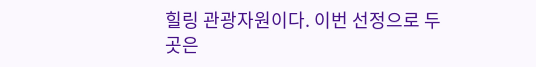힐링 관광자원이다. 이번 선정으로 두 곳은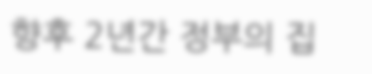향후 2년간 정부의 집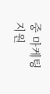중 마케팅 지원